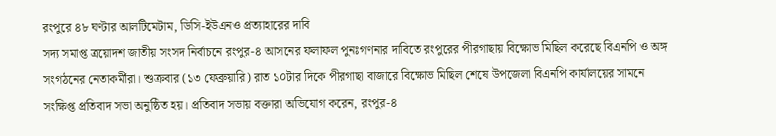রংপুরে ৪৮ ঘণ্টার আলটিমেটাম, ডিসি-ইউএনও প্রত্যাহারের দাবি
সদ্য সমাপ্ত ত্রয়োদশ জাতীয় সংসদ নির্বাচনে রংপুর-৪ আসনের ফলাফল পুনঃগণনার দাবিতে রংপুরের পীরগাছায় বিক্ষোভ মিছিল করেছে বিএনপি ও অঙ্গ সংগঠনের নেতাকর্মীরা। শুক্রবার (১৩ ফেব্রুয়ারি) রাত ১০টার দিকে পীরগাছা বাজারে বিক্ষোভ মিছিল শেষে উপজেলা বিএনপি কার্যালয়ের সামনে সংক্ষিপ্ত প্রতিবাদ সভা অনুষ্ঠিত হয়। প্রতিবাদ সভায় বক্তারা অভিযোগ করেন, রংপুর-৪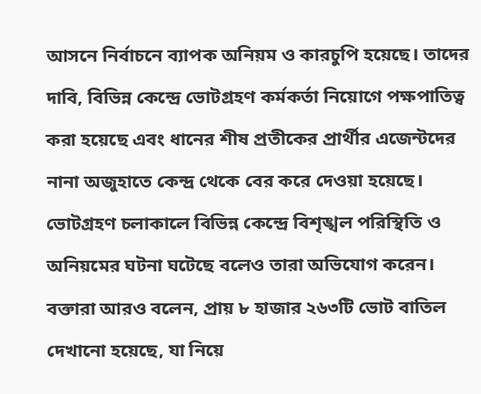আসনে নির্বাচনে ব্যাপক অনিয়ম ও কারচুপি হয়েছে। তাদের দাবি, বিভিন্ন কেন্দ্রে ভোটগ্রহণ কর্মকর্তা নিয়োগে পক্ষপাতিত্ব করা হয়েছে এবং ধানের শীষ প্রতীকের প্রার্থীর এজেন্টদের নানা অজুহাতে কেন্দ্র থেকে বের করে দেওয়া হয়েছে। ভোটগ্রহণ চলাকালে বিভিন্ন কেন্দ্রে বিশৃঙ্খল পরিস্থিতি ও অনিয়মের ঘটনা ঘটেছে বলেও তারা অভিযোগ করেন। বক্তারা আরও বলেন, প্রায় ৮ হাজার ২৬৩টি ভোট বাতিল দেখানো হয়েছে, যা নিয়ে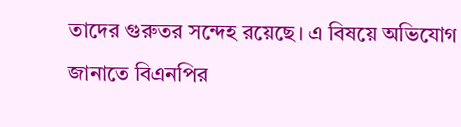তাদের গুরুতর সন্দেহ রয়েছে। এ বিষয়ে অভিযোগ জানাতে বিএনপির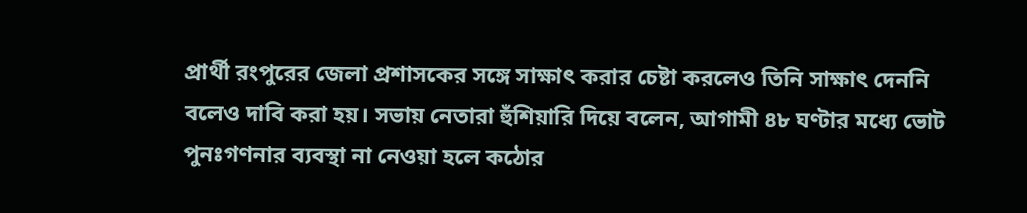প্রার্থী রংপুরের জেলা প্রশাসকের সঙ্গে সাক্ষাৎ করার চেষ্টা করলেও তিনি সাক্ষাৎ দেননি বলেও দাবি করা হয়। সভায় নেতারা হুঁশিয়ারি দিয়ে বলেন, আগামী ৪৮ ঘণ্টার মধ্যে ভোট পুনঃগণনার ব্যবস্থা না নেওয়া হলে কঠোর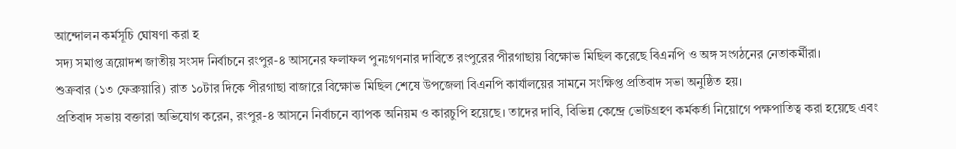আন্দোলন কর্মসূচি ঘোষণা করা হ
সদ্য সমাপ্ত ত্রয়োদশ জাতীয় সংসদ নির্বাচনে রংপুর-৪ আসনের ফলাফল পুনঃগণনার দাবিতে রংপুরের পীরগাছায় বিক্ষোভ মিছিল করেছে বিএনপি ও অঙ্গ সংগঠনের নেতাকর্মীরা।
শুক্রবার (১৩ ফেব্রুয়ারি) রাত ১০টার দিকে পীরগাছা বাজারে বিক্ষোভ মিছিল শেষে উপজেলা বিএনপি কার্যালয়ের সামনে সংক্ষিপ্ত প্রতিবাদ সভা অনুষ্ঠিত হয়।
প্রতিবাদ সভায় বক্তারা অভিযোগ করেন, রংপুর-৪ আসনে নির্বাচনে ব্যাপক অনিয়ম ও কারচুপি হয়েছে। তাদের দাবি, বিভিন্ন কেন্দ্রে ভোটগ্রহণ কর্মকর্তা নিয়োগে পক্ষপাতিত্ব করা হয়েছে এবং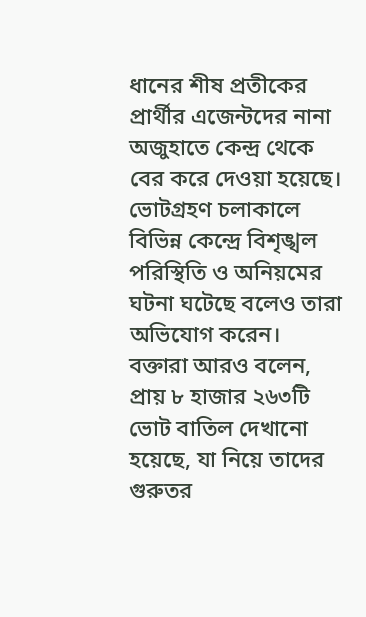ধানের শীষ প্রতীকের প্রার্থীর এজেন্টদের নানা অজুহাতে কেন্দ্র থেকে বের করে দেওয়া হয়েছে। ভোটগ্রহণ চলাকালে বিভিন্ন কেন্দ্রে বিশৃঙ্খল পরিস্থিতি ও অনিয়মের ঘটনা ঘটেছে বলেও তারা অভিযোগ করেন।
বক্তারা আরও বলেন, প্রায় ৮ হাজার ২৬৩টি ভোট বাতিল দেখানো হয়েছে, যা নিয়ে তাদের গুরুতর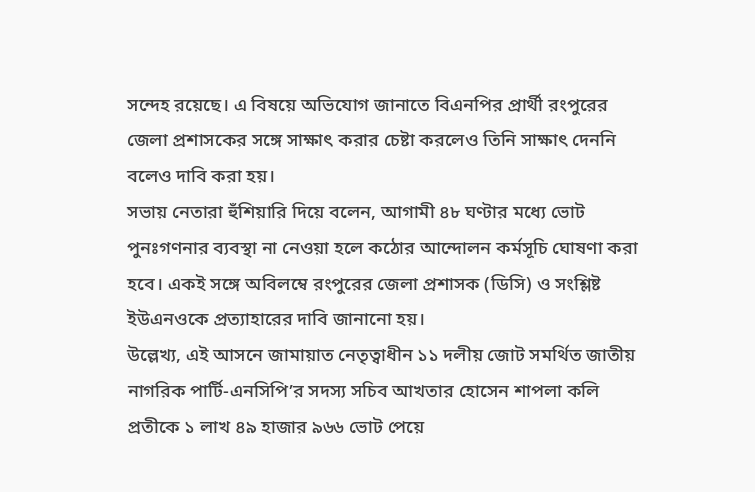সন্দেহ রয়েছে। এ বিষয়ে অভিযোগ জানাতে বিএনপির প্রার্থী রংপুরের জেলা প্রশাসকের সঙ্গে সাক্ষাৎ করার চেষ্টা করলেও তিনি সাক্ষাৎ দেননি বলেও দাবি করা হয়।
সভায় নেতারা হুঁশিয়ারি দিয়ে বলেন, আগামী ৪৮ ঘণ্টার মধ্যে ভোট পুনঃগণনার ব্যবস্থা না নেওয়া হলে কঠোর আন্দোলন কর্মসূচি ঘোষণা করা হবে। একই সঙ্গে অবিলম্বে রংপুরের জেলা প্রশাসক (ডিসি) ও সংশ্লিষ্ট ইউএনওকে প্রত্যাহারের দাবি জানানো হয়।
উল্লেখ্য, এই আসনে জামায়াত নেতৃত্বাধীন ১১ দলীয় জোট সমর্থিত জাতীয় নাগরিক পার্টি-এনসিপি’র সদস্য সচিব আখতার হোসেন শাপলা কলি প্রতীকে ১ লাখ ৪৯ হাজার ৯৬৬ ভোট পেয়ে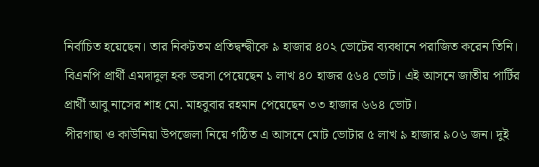নির্বাচিত হয়েছেন। তার নিকটতম প্রতিদ্বন্দ্বীকে ৯ হাজার ৪০২ ভোটের ব্যবধানে পরাজিত করেন তিনি। বিএনপি প্রার্থী এমদাদুল হক ভরসা পেয়েছেন ১ লাখ ৪০ হাজর ৫৬৪ ভোট। এই আসনে জাতীয় পার্টির প্রার্থী আবু নাসের শাহ মো. মাহবুবার রহমান পেয়েছেন ৩৩ হাজার ৬৬৪ ভোট।
পীরগাছা ও কাউনিয়া উপজেলা নিয়ে গঠিত এ আসনে মোট ভোটার ৫ লাখ ৯ হাজার ৯০৬ জন। দুই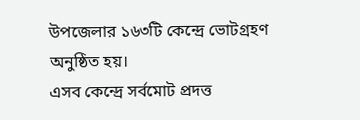উপজেলার ১৬৩টি কেন্দ্রে ভোটগ্রহণ অনুষ্ঠিত হয়।
এসব কেন্দ্রে সর্বমোট প্রদত্ত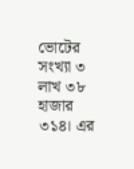ভোটের সংখ্যা ৩ লাখ ৩৮ হাজার ৩১৪। এর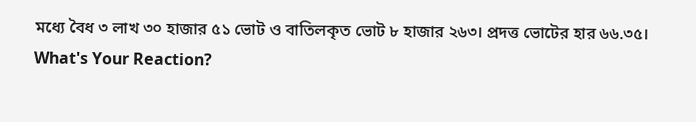মধ্যে বৈধ ৩ লাখ ৩০ হাজার ৫১ ভোট ও বাতিলকৃত ভোট ৮ হাজার ২৬৩। প্রদত্ত ভোটের হার ৬৬.৩৫।
What's Your Reaction?